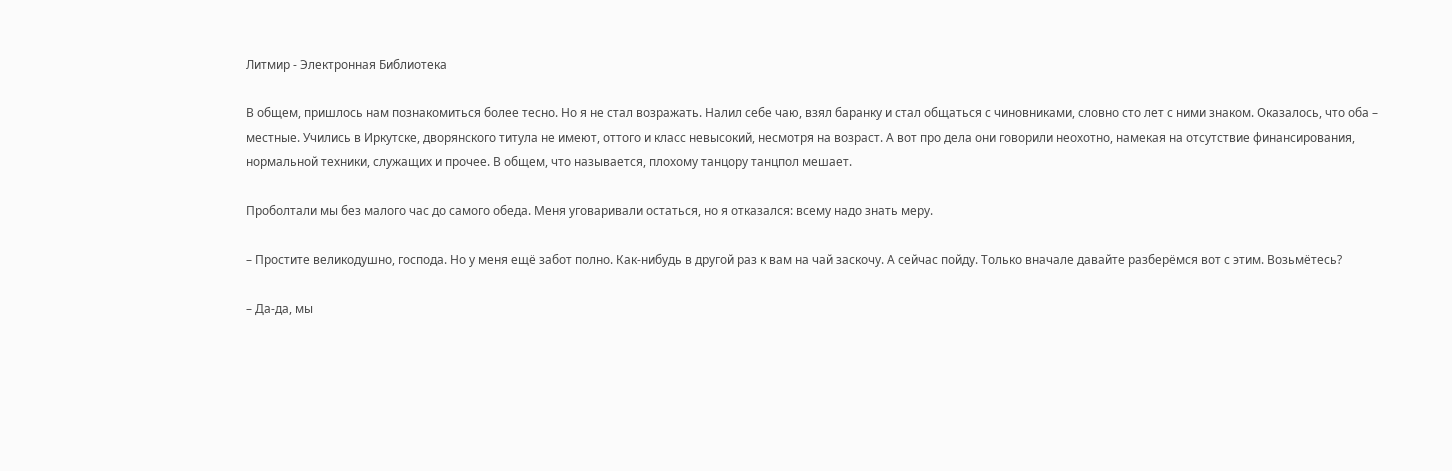Литмир - Электронная Библиотека

В общем, пришлось нам познакомиться более тесно. Но я не стал возражать. Налил себе чаю, взял баранку и стал общаться с чиновниками, словно сто лет с ними знаком. Оказалось, что оба – местные. Учились в Иркутске, дворянского титула не имеют, оттого и класс невысокий, несмотря на возраст. А вот про дела они говорили неохотно, намекая на отсутствие финансирования, нормальной техники, служащих и прочее. В общем, что называется, плохому танцору танцпол мешает.

Проболтали мы без малого час до самого обеда. Меня уговаривали остаться, но я отказался: всему надо знать меру.

– Простите великодушно, господа. Но у меня ещё забот полно. Как-нибудь в другой раз к вам на чай заскочу. А сейчас пойду. Только вначале давайте разберёмся вот с этим. Возьмётесь?

– Да-да, мы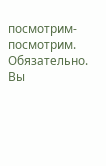посмотрим-посмотрим. Обязательно. Вы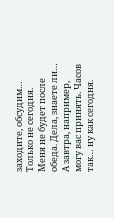заходите, обсудим… Только не сегодня. Меня не будет после обеда. Дела, знаете ли… А завтра, например, могу вас принять. Часов так… ну как сегодня.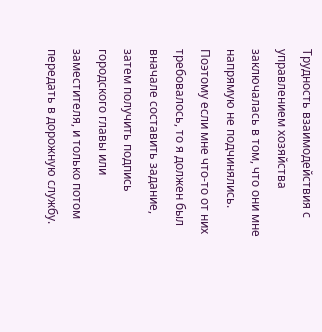Трудность взаимодействия с управлением хозяйства заключалась в том, что они мне напрямую не подчинялись. Поэтому если мне что-то от них требовалось, то я должен был вначале составить задание, затем получить подпись городского главы или заместителя, и только потом передать в дорожную службу.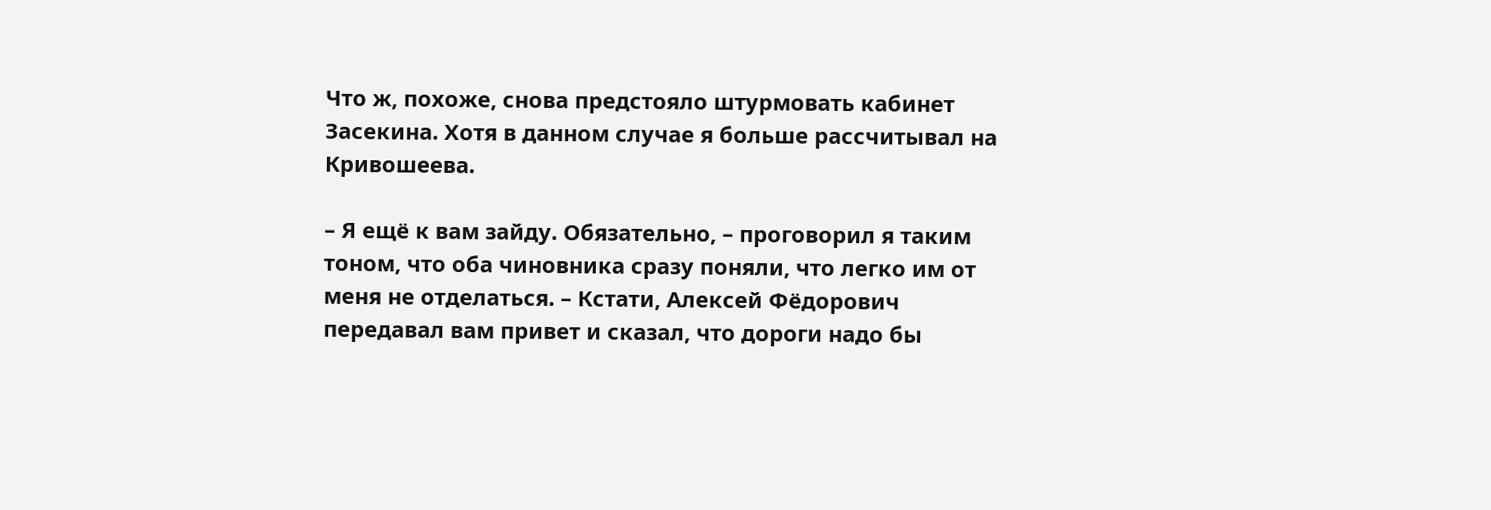Что ж, похоже, снова предстояло штурмовать кабинет Засекина. Хотя в данном случае я больше рассчитывал на Кривошеева.

– Я ещё к вам зайду. Обязательно, – проговорил я таким тоном, что оба чиновника сразу поняли, что легко им от меня не отделаться. – Кстати, Алексей Фёдорович передавал вам привет и сказал, что дороги надо бы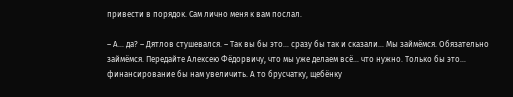привести в порядок. Сам лично меня к вам послал.

– А… да? – Дятлов стушевался. – Так вы бы это… сразу бы так и сказали… Мы займёмся. Обязательно займёмся. Передайте Алексею Фёдорвичу, что мы уже делаем всё… что нужно. Только бы это… финансирование бы нам увеличить. А то брусчатку, щебёнку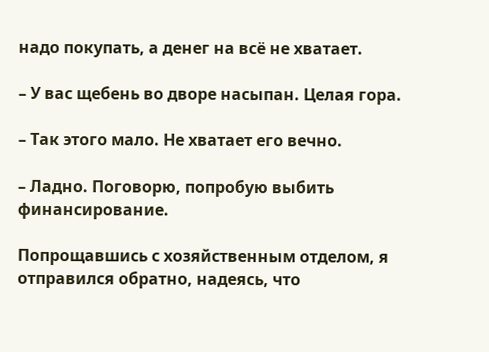надо покупать, а денег на всё не хватает.

– У вас щебень во дворе насыпан. Целая гора.

– Так этого мало. Не хватает его вечно.

– Ладно. Поговорю, попробую выбить финансирование.

Попрощавшись с хозяйственным отделом, я отправился обратно, надеясь, что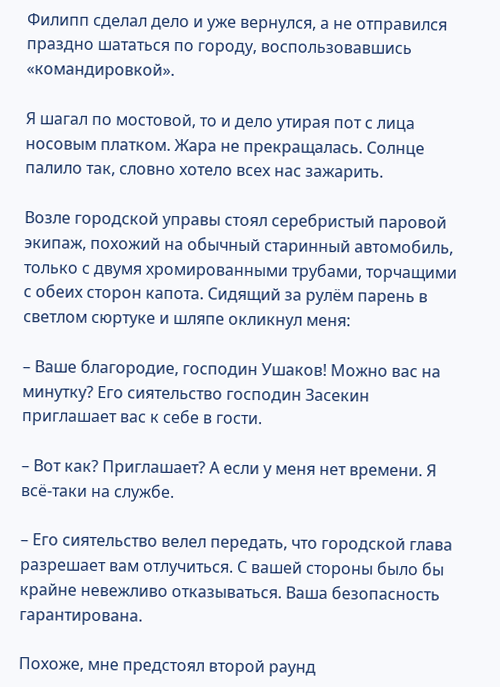Филипп сделал дело и уже вернулся, а не отправился праздно шататься по городу, воспользовавшись «командировкой».

Я шагал по мостовой, то и дело утирая пот с лица носовым платком. Жара не прекращалась. Солнце палило так, словно хотело всех нас зажарить.

Возле городской управы стоял серебристый паровой экипаж, похожий на обычный старинный автомобиль, только с двумя хромированными трубами, торчащими с обеих сторон капота. Сидящий за рулём парень в светлом сюртуке и шляпе окликнул меня:

– Ваше благородие, господин Ушаков! Можно вас на минутку? Его сиятельство господин Засекин приглашает вас к себе в гости.

– Вот как? Приглашает? А если у меня нет времени. Я всё-таки на службе.

– Его сиятельство велел передать, что городской глава разрешает вам отлучиться. С вашей стороны было бы крайне невежливо отказываться. Ваша безопасность гарантирована.

Похоже, мне предстоял второй раунд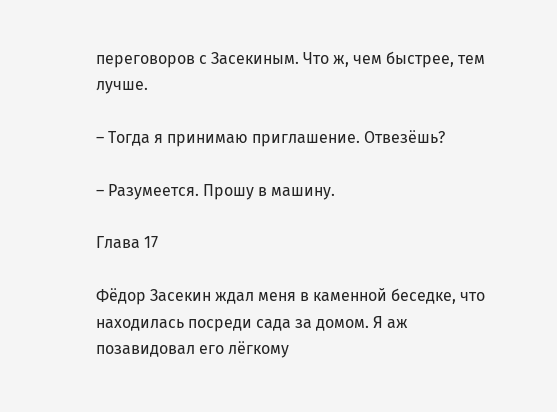переговоров с Засекиным. Что ж, чем быстрее, тем лучше.

– Тогда я принимаю приглашение. Отвезёшь?

– Разумеется. Прошу в машину.

Глава 17

Фёдор Засекин ждал меня в каменной беседке, что находилась посреди сада за домом. Я аж позавидовал его лёгкому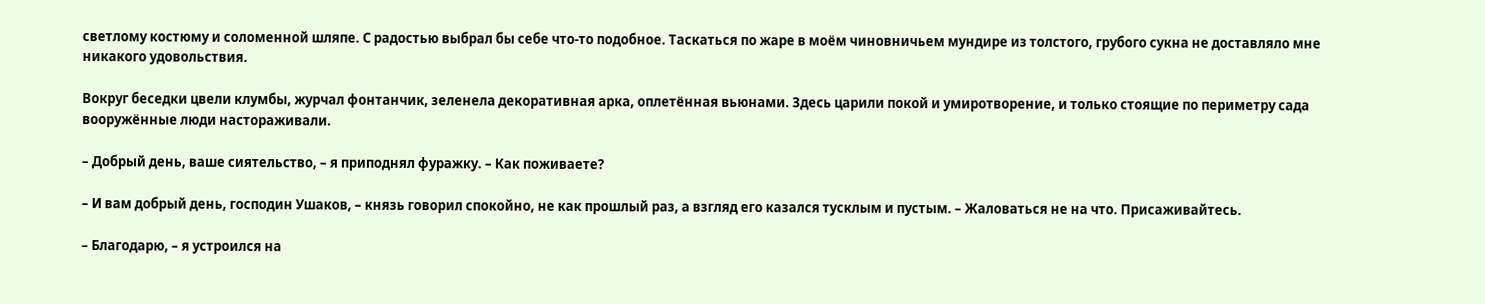светлому костюму и соломенной шляпе. С радостью выбрал бы себе что-то подобное. Таскаться по жаре в моём чиновничьем мундире из толстого, грубого сукна не доставляло мне никакого удовольствия.

Вокруг беседки цвели клумбы, журчал фонтанчик, зеленела декоративная арка, оплетённая вьюнами. Здесь царили покой и умиротворение, и только стоящие по периметру сада вооружённые люди настораживали.

– Добрый день, ваше сиятельство, – я приподнял фуражку. – Как поживаете?

– И вам добрый день, господин Ушаков, – князь говорил спокойно, не как прошлый раз, а взгляд его казался тусклым и пустым. – Жаловаться не на что. Присаживайтесь.

– Благодарю, – я устроился на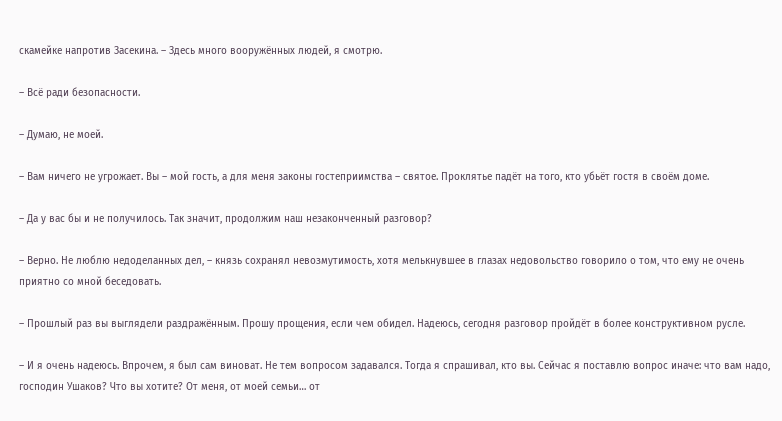скамейке напротив Засекина. – Здесь много вооружённых людей, я смотрю.

– Всё ради безопасности.

– Думаю, не моей.

– Вам ничего не угрожает. Вы – мой гость, а для меня законы гостеприимства – святое. Проклятье падёт на того, кто убьёт гостя в своём доме.

– Да у вас бы и не получилось. Так значит, продолжим наш незаконченный разговор?

– Верно. Не люблю недоделанных дел, – князь сохранял невозмутимость, хотя мелькнувшее в глазах недовольство говорило о том, что ему не очень приятно со мной беседовать.

– Прошлый раз вы выглядели раздражённым. Прошу прощения, если чем обидел. Надеюсь, сегодня разговор пройдёт в более конструктивном русле.

– И я очень надеюсь. Впрочем, я был сам виноват. Не тем вопросом задавался. Тогда я спрашивал, кто вы. Сейчас я поставлю вопрос иначе: что вам надо, господин Ушаков? Что вы хотите? От меня, от моей семьи… от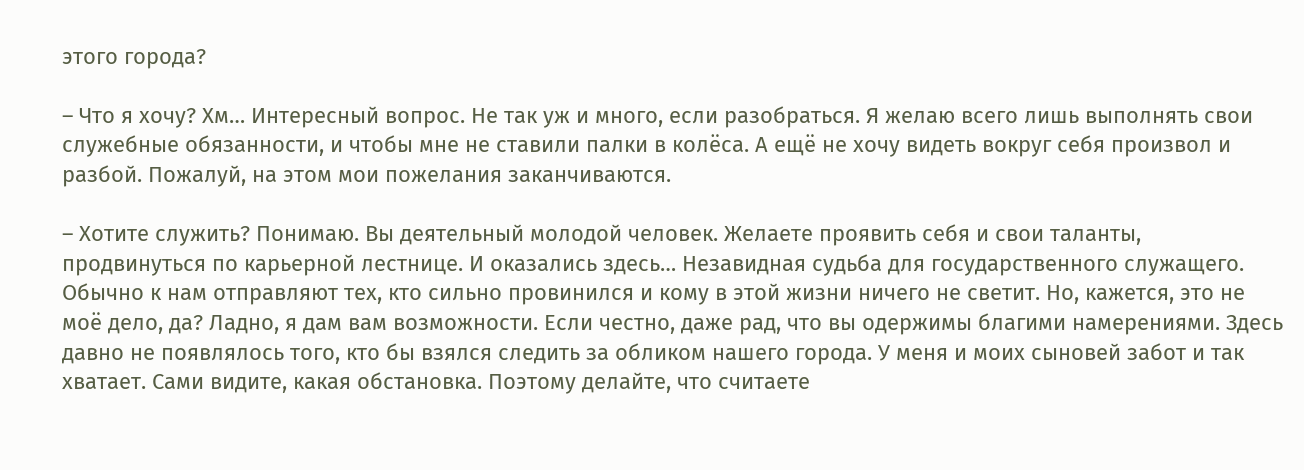этого города?

– Что я хочу? Хм… Интересный вопрос. Не так уж и много, если разобраться. Я желаю всего лишь выполнять свои служебные обязанности, и чтобы мне не ставили палки в колёса. А ещё не хочу видеть вокруг себя произвол и разбой. Пожалуй, на этом мои пожелания заканчиваются.

– Хотите служить? Понимаю. Вы деятельный молодой человек. Желаете проявить себя и свои таланты, продвинуться по карьерной лестнице. И оказались здесь… Незавидная судьба для государственного служащего. Обычно к нам отправляют тех, кто сильно провинился и кому в этой жизни ничего не светит. Но, кажется, это не моё дело, да? Ладно, я дам вам возможности. Если честно, даже рад, что вы одержимы благими намерениями. Здесь давно не появлялось того, кто бы взялся следить за обликом нашего города. У меня и моих сыновей забот и так хватает. Сами видите, какая обстановка. Поэтому делайте, что считаете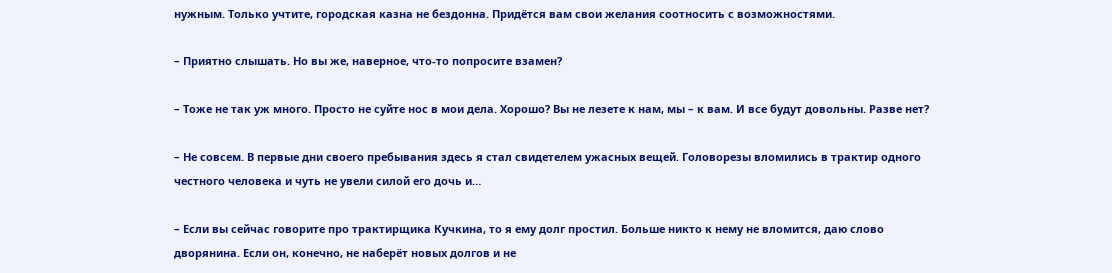нужным. Только учтите, городская казна не бездонна. Придётся вам свои желания соотносить с возможностями.

– Приятно слышать. Но вы же, наверное, что-то попросите взамен?

– Тоже не так уж много. Просто не суйте нос в мои дела. Хорошо? Вы не лезете к нам, мы – к вам. И все будут довольны. Разве нет?

– Не совсем. В первые дни своего пребывания здесь я стал свидетелем ужасных вещей. Головорезы вломились в трактир одного честного человека и чуть не увели силой его дочь и…

– Если вы сейчас говорите про трактирщика Кучкина, то я ему долг простил. Больше никто к нему не вломится, даю слово дворянина. Если он, конечно, не наберёт новых долгов и не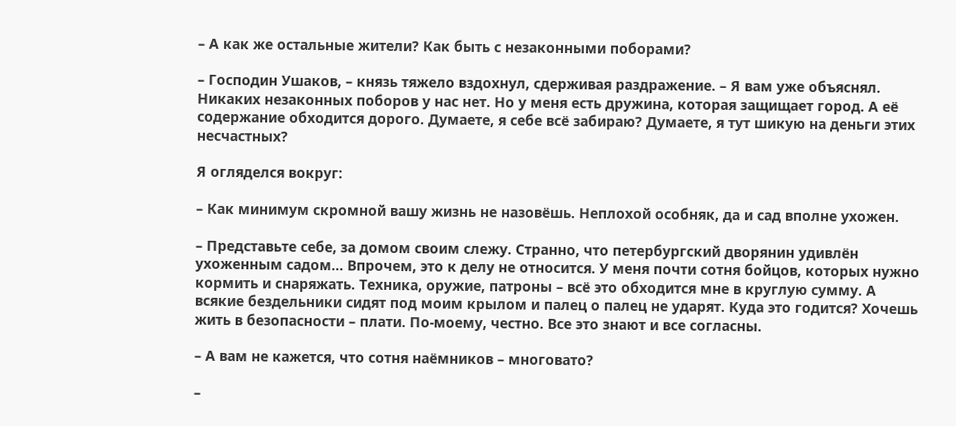– А как же остальные жители? Как быть с незаконными поборами?

– Господин Ушаков, – князь тяжело вздохнул, сдерживая раздражение. – Я вам уже объяснял. Никаких незаконных поборов у нас нет. Но у меня есть дружина, которая защищает город. А её содержание обходится дорого. Думаете, я себе всё забираю? Думаете, я тут шикую на деньги этих несчастных?

Я огляделся вокруг:

– Как минимум скромной вашу жизнь не назовёшь. Неплохой особняк, да и сад вполне ухожен.

– Представьте себе, за домом своим слежу. Странно, что петербургский дворянин удивлён ухоженным садом… Впрочем, это к делу не относится. У меня почти сотня бойцов, которых нужно кормить и снаряжать. Техника, оружие, патроны – всё это обходится мне в круглую сумму. А всякие бездельники сидят под моим крылом и палец о палец не ударят. Куда это годится? Хочешь жить в безопасности – плати. По-моему, честно. Все это знают и все согласны.

– А вам не кажется, что сотня наёмников – многовато?

–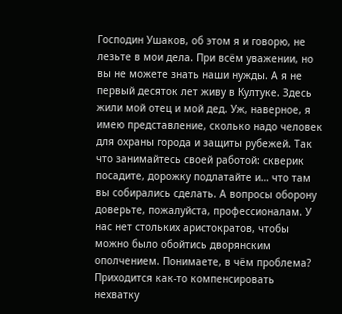Господин Ушаков, об этом я и говорю, не лезьте в мои дела. При всём уважении, но вы не можете знать наши нужды. А я не первый десяток лет живу в Култуке. Здесь жили мой отец и мой дед. Уж, наверное, я имею представление, сколько надо человек для охраны города и защиты рубежей. Так что занимайтесь своей работой: скверик посадите, дорожку подлатайте и… что там вы собирались сделать. А вопросы оборону доверьте, пожалуйста, профессионалам. У нас нет стольких аристократов, чтобы можно было обойтись дворянским ополчением. Понимаете, в чём проблема? Приходится как-то компенсировать нехватку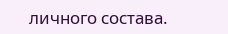личного состава.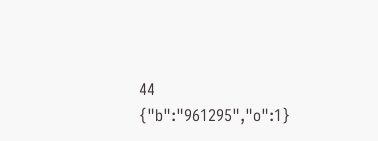44
{"b":"961295","o":1}